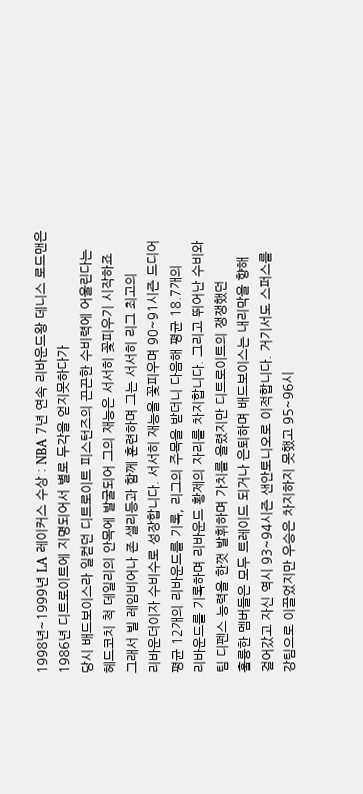1998년~1999년 LA 레이커스 수상 : NBA 7년 연속 리바운드왕 데니스 로드맨은 1986년 디트로이트에 지명되어서 별로 두각을 얻지못하다가
당시 배드보이스라 일컫던 디트로이트 피스턴즈의 끈끈한 수비력에 어울린다는
헤드코치 척 데일리의 안목에 발굴되어 그의 재능은 서서히 꽃피우기 시작하죠
그래서 빌 레임비어나 존 샐리등과 함께 훈련하며 그는 서서히 리그 최고의
리바운더이자 수비수로 성장합니다. 서서히 재능을 꽃피우며 90~91시즌 드디어
평균 12개의 리바운드를 기록, 리그의 주목을 받더니 다음해 평균 18.7개의
리바운드를 기록하며 리바운드 황제의 자리를 차지합니다. 그리고 뛰어난 수비와
팀 디펜스 능력을 한껏 발휘하며 가치를 올렸지만 디트로이트의 쟁쟁했던
훌륭한 멤버들은 모두 트레이드 되거나 은퇴하며 배드보이스는 내리막을 향해
걸어갔고 자신 역시 93~94시즌 샌안토니오로 이적합니다. 거기서도 스퍼스를
강팀으로 이끌었지만 우승은 차지하지 못했고 95~96시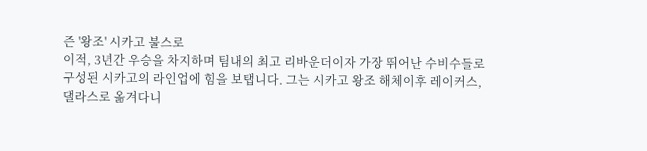즌 '왕조' 시카고 불스로
이적, 3년간 우승을 차지하며 팀내의 최고 리바운더이자 가장 뛰어난 수비수들로
구성된 시카고의 라인업에 힘을 보탭니다. 그는 시카고 왕조 해체이후 레이커스,
댈라스로 옮겨다니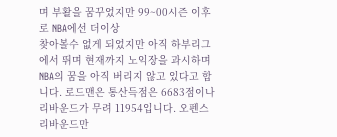며 부활을 꿈꾸었지만 99~00시즌 이후로 NBA에선 더이상
찾아볼수 없게 되었지만 아직 하부리그에서 뛰며 현재까지 노익장을 과시하며
NBA의 꿈을 아직 버리지 않고 있다고 합니다. 로드맨은 통산득점은 6683점이나
리바운드가 무려 11954입니다. 오펜스 리바운드만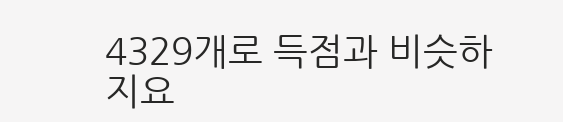4329개로 득점과 비슷하지요